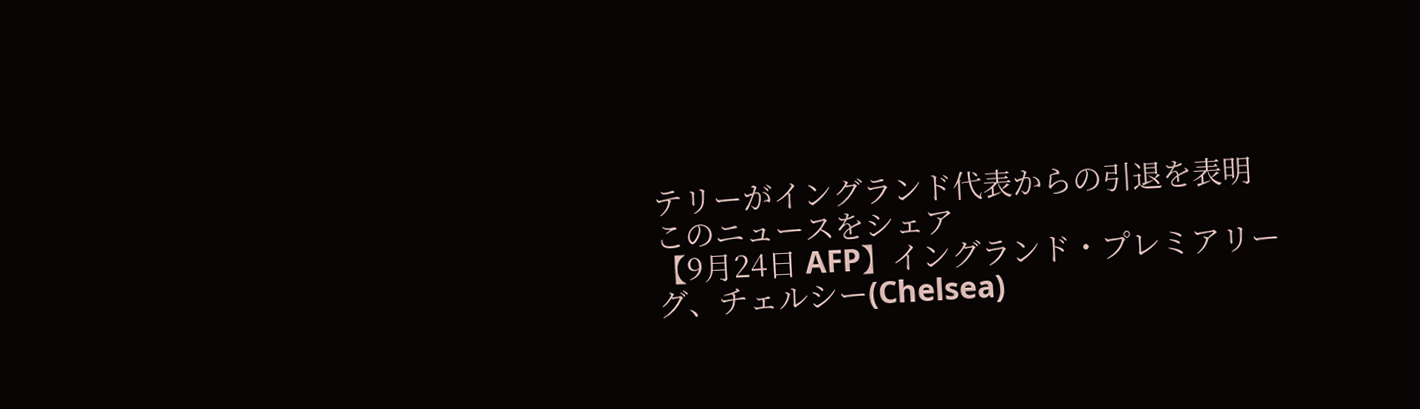テリーがイングランド代表からの引退を表明
このニュースをシェア
【9月24日 AFP】イングランド・プレミアリーグ、チェルシー(Chelsea)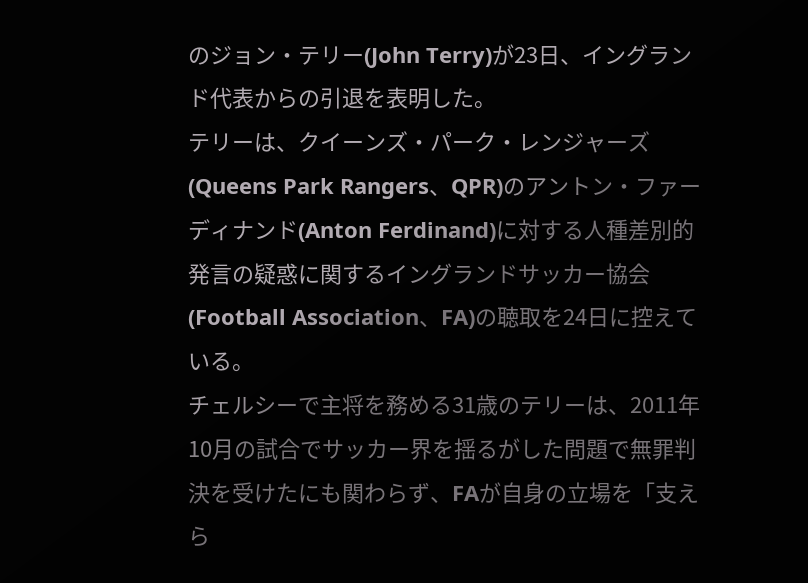のジョン・テリー(John Terry)が23日、イングランド代表からの引退を表明した。
テリーは、クイーンズ・パーク・レンジャーズ(Queens Park Rangers、QPR)のアントン・ファーディナンド(Anton Ferdinand)に対する人種差別的発言の疑惑に関するイングランドサッカー協会(Football Association、FA)の聴取を24日に控えている。
チェルシーで主将を務める31歳のテリーは、2011年10月の試合でサッカー界を揺るがした問題で無罪判決を受けたにも関わらず、FAが自身の立場を「支えら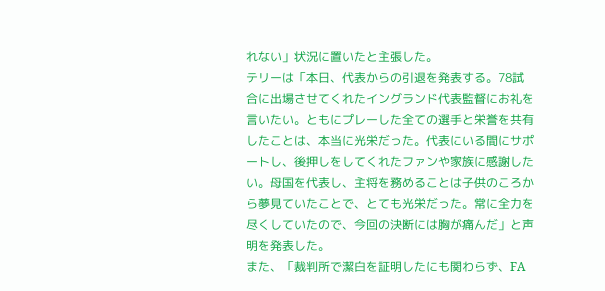れない」状況に置いたと主張した。
テリーは「本日、代表からの引退を発表する。78試合に出場させてくれたイングランド代表監督にお礼を言いたい。ともにプレーした全ての選手と栄誉を共有したことは、本当に光栄だった。代表にいる間にサポートし、後押しをしてくれたファンや家族に感謝したい。母国を代表し、主将を務めることは子供のころから夢見ていたことで、とても光栄だった。常に全力を尽くしていたので、今回の決断には胸が痛んだ」と声明を発表した。
また、「裁判所で潔白を証明したにも関わらず、FA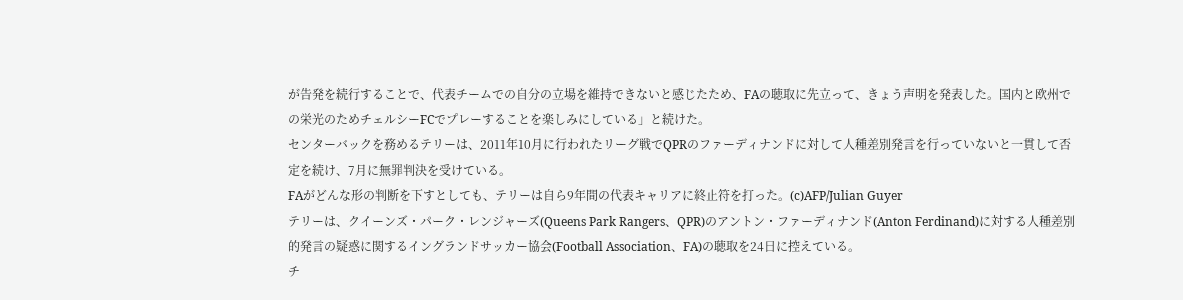が告発を続行することで、代表チームでの自分の立場を維持できないと感じたため、FAの聴取に先立って、きょう声明を発表した。国内と欧州での栄光のためチェルシーFCでプレーすることを楽しみにしている」と続けた。
センターバックを務めるテリーは、2011年10月に行われたリーグ戦でQPRのファーディナンドに対して人種差別発言を行っていないと一貫して否定を続け、7月に無罪判決を受けている。
FAがどんな形の判断を下すとしても、テリーは自ら9年間の代表キャリアに終止符を打った。(c)AFP/Julian Guyer
テリーは、クイーンズ・パーク・レンジャーズ(Queens Park Rangers、QPR)のアントン・ファーディナンド(Anton Ferdinand)に対する人種差別的発言の疑惑に関するイングランドサッカー協会(Football Association、FA)の聴取を24日に控えている。
チ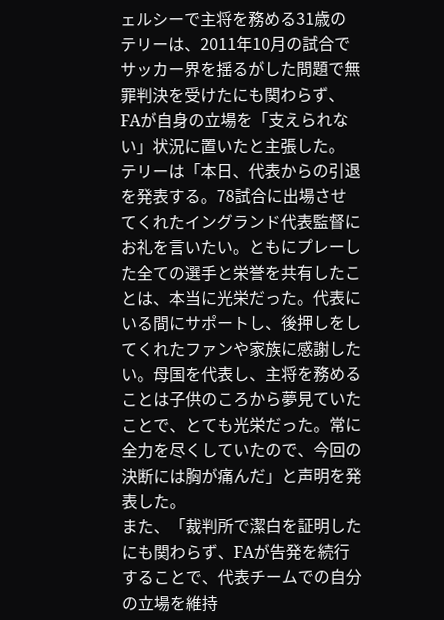ェルシーで主将を務める31歳のテリーは、2011年10月の試合でサッカー界を揺るがした問題で無罪判決を受けたにも関わらず、FAが自身の立場を「支えられない」状況に置いたと主張した。
テリーは「本日、代表からの引退を発表する。78試合に出場させてくれたイングランド代表監督にお礼を言いたい。ともにプレーした全ての選手と栄誉を共有したことは、本当に光栄だった。代表にいる間にサポートし、後押しをしてくれたファンや家族に感謝したい。母国を代表し、主将を務めることは子供のころから夢見ていたことで、とても光栄だった。常に全力を尽くしていたので、今回の決断には胸が痛んだ」と声明を発表した。
また、「裁判所で潔白を証明したにも関わらず、FAが告発を続行することで、代表チームでの自分の立場を維持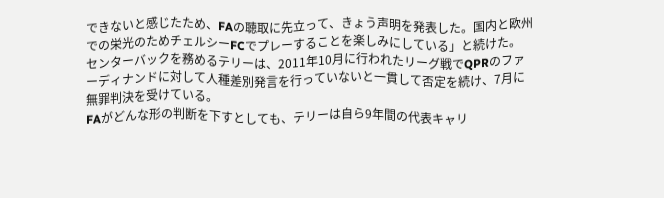できないと感じたため、FAの聴取に先立って、きょう声明を発表した。国内と欧州での栄光のためチェルシーFCでプレーすることを楽しみにしている」と続けた。
センターバックを務めるテリーは、2011年10月に行われたリーグ戦でQPRのファーディナンドに対して人種差別発言を行っていないと一貫して否定を続け、7月に無罪判決を受けている。
FAがどんな形の判断を下すとしても、テリーは自ら9年間の代表キャリ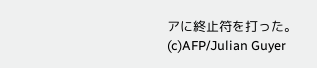アに終止符を打った。(c)AFP/Julian Guyer